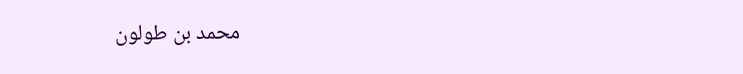محمد بن طولون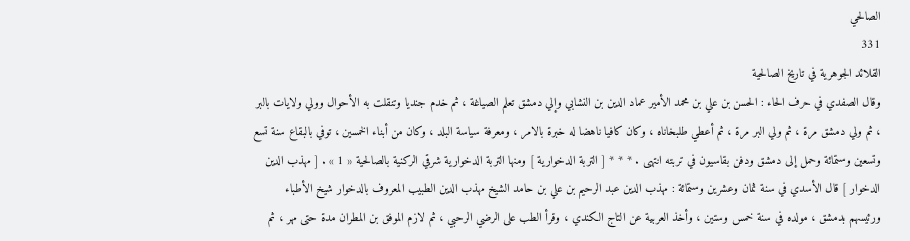الصالحي
331
القلائد الجوهرية في تاريخ الصالحية
وقال الصفدي في حرف الحاء : الحسن بن علي بن محمد الأمير عماد الدين بن النشابي وإلي دمشق تعلم الصياغة ، ثم خدم جنديا وتنقلت به الأحوال وولي ولايات بالبر ، ثم ولي دمشق مرة ، ثم ولي البر مرة ، ثم أعطي طلبخاناه ، وكان كافيا ناهضا له خبرة بالامر ، ومعرفة سياسة البلد ، وكان من أبناء الخمسين ، توفي بالبقاع سنة تسع وتسعين وستمائة وحمل إلى دمشق ودفن بقاسيون في تربته انتهى . * * * [ التربة الدخوارية ] ومنها التربة الدخوارية شرقي الركنية بالصالحية « 1 » . [ مهذب الدين الدخوار ] قال الأسدي في سنة ثمان وعشرين وستمائة : مهذب الدين عبد الرحيم بن علي بن حامد الشيخ مهذب الدين الطبيب المعروف بالدخوار شيخ الأطباء ورئيسهم بدمشق ، مولده في سنة خمس وستين ، وأخذ العربية عن التاج الكندي ، وقرأ الطب على الرضي الرحبي ، ثم لازم الموفق بن المطران مدة حتى مهر ، ثم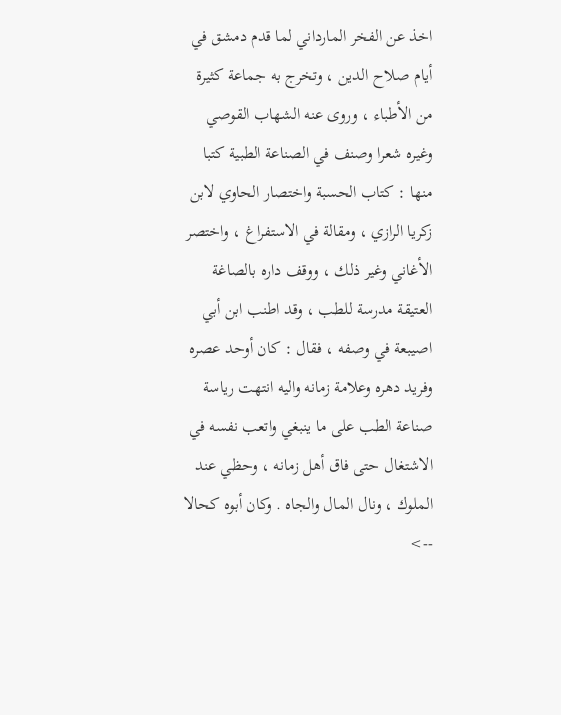اخذ عن الفخر المارداني لما قدم دمشق في أيام صلاح الدين ، وتخرج به جماعة كثيرة من الأطباء ، وروى عنه الشهاب القوصي وغيره شعرا وصنف في الصناعة الطبية كتبا منها : كتاب الحسبة واختصار الحاوي لابن زكريا الرازي ، ومقالة في الاستفراغ ، واختصر الأغاني وغير ذلك ، ووقف داره بالصاغة العتيقة مدرسة للطب ، وقد اطنب ابن أبي اصيبعة في وصفه ، فقال : كان أوحد عصره وفريد دهره وعلامة زمانه واليه انتهت رياسة صناعة الطب على ما ينبغي واتعب نفسه في الاشتغال حتى فاق أهل زمانه ، وحظي عند الملوك ، ونال المال والجاه . وكان أبوه كحالا
-->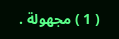( 1 ) مجهولة .